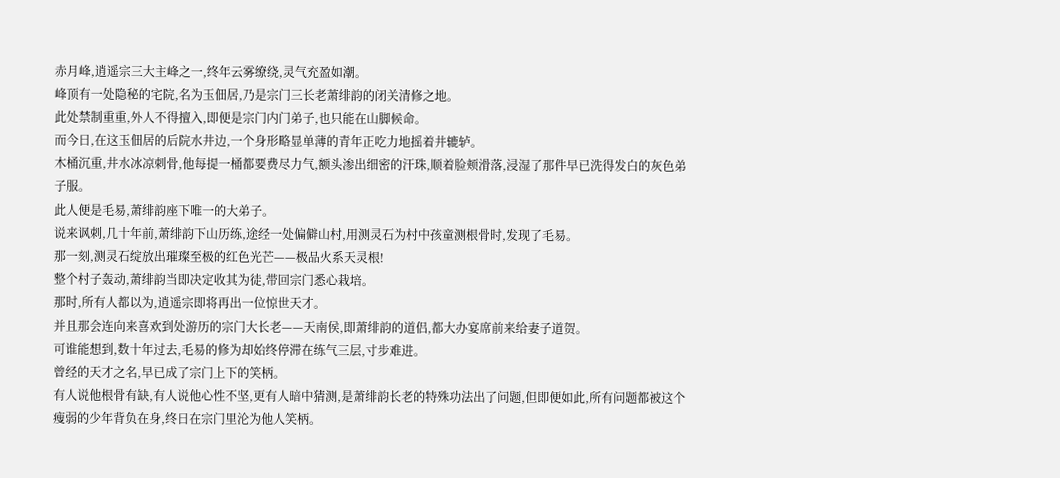赤月峰,逍遥宗三大主峰之一,终年云雾缭绕,灵气充盈如潮。
峰顶有一处隐秘的宅院,名为玉佃居,乃是宗门三长老萧绯韵的闭关清修之地。
此处禁制重重,外人不得擅入,即便是宗门内门弟子,也只能在山脚候命。
而今日,在这玉佃居的后院水井边,一个身形略显单薄的青年正吃力地摇着井辘轳。
木桶沉重,井水冰凉刺骨,他每提一桶都要费尽力气,额头渗出细密的汗珠,顺着脸颊滑落,浸湿了那件早已洗得发白的灰色弟子服。
此人便是毛易,萧绯韵座下唯一的大弟子。
说来讽刺,几十年前,萧绯韵下山历练,途经一处偏僻山村,用测灵石为村中孩童测根骨时,发现了毛易。
那一刻,测灵石绽放出璀璨至极的红色光芒——极品火系天灵根!
整个村子轰动,萧绯韵当即决定收其为徒,带回宗门悉心栽培。
那时,所有人都以为,逍遥宗即将再出一位惊世天才。
并且那会连向来喜欢到处游历的宗门大长老——天南侯,即萧绯韵的道侣,都大办宴席前来给妻子道贺。
可谁能想到,数十年过去,毛易的修为却始终停滞在练气三层,寸步难进。
曾经的天才之名,早已成了宗门上下的笑柄。
有人说他根骨有缺,有人说他心性不坚,更有人暗中猜测,是萧绯韵长老的特殊功法出了问题,但即便如此,所有问题都被这个瘦弱的少年背负在身,终日在宗门里沦为他人笑柄。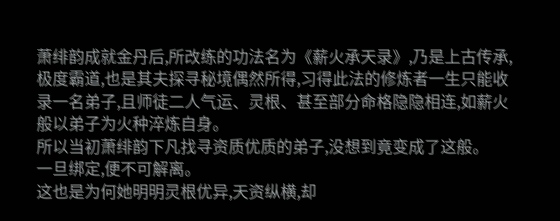萧绯韵成就金丹后,所改练的功法名为《薪火承天录》,乃是上古传承,极度霸道,也是其夫探寻秘境偶然所得,习得此法的修炼者一生只能收录一名弟子,且师徒二人气运、灵根、甚至部分命格隐隐相连,如薪火般以弟子为火种淬炼自身。
所以当初萧绯韵下凡找寻资质优质的弟子,没想到竟变成了这般。
一旦绑定,便不可解离。
这也是为何她明明灵根优异,天资纵横,却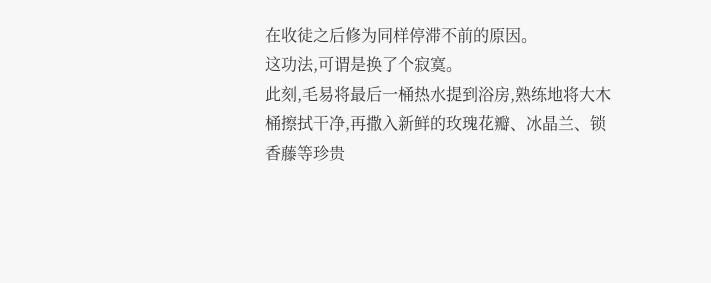在收徒之后修为同样停滞不前的原因。
这功法,可谓是换了个寂寞。
此刻,毛易将最后一桶热水提到浴房,熟练地将大木桶擦拭干净,再撒入新鲜的玫瑰花瓣、冰晶兰、锁香藤等珍贵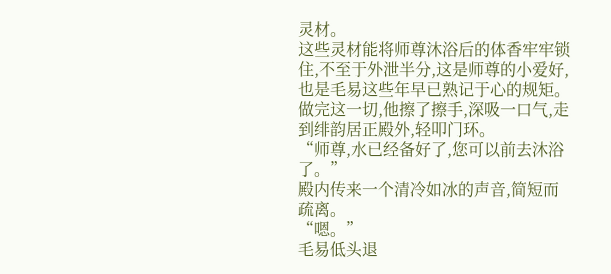灵材。
这些灵材能将师尊沐浴后的体香牢牢锁住,不至于外泄半分,这是师尊的小爱好,也是毛易这些年早已熟记于心的规矩。
做完这一切,他擦了擦手,深吸一口气,走到绯韵居正殿外,轻叩门环。
“师尊,水已经备好了,您可以前去沐浴了。”
殿内传来一个清冷如冰的声音,简短而疏离。
“嗯。”
毛易低头退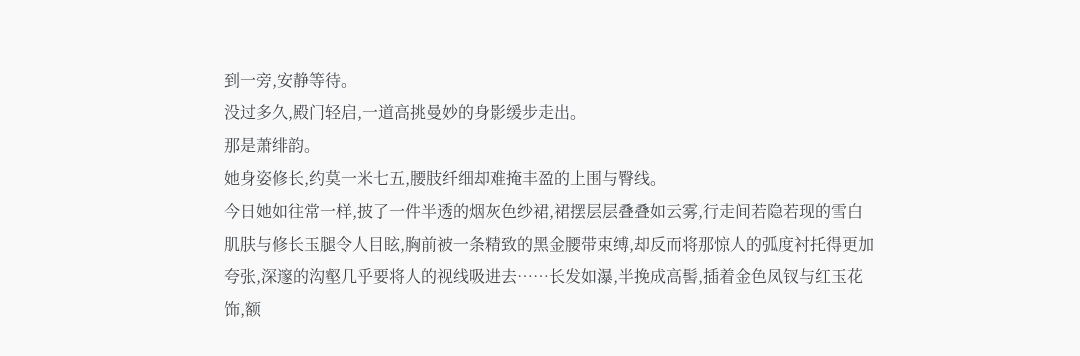到一旁,安静等待。
没过多久,殿门轻启,一道高挑曼妙的身影缓步走出。
那是萧绯韵。
她身姿修长,约莫一米七五,腰肢纤细却难掩丰盈的上围与臀线。
今日她如往常一样,披了一件半透的烟灰色纱裙,裙摆层层叠叠如云雾,行走间若隐若现的雪白肌肤与修长玉腿令人目眩,胸前被一条精致的黑金腰带束缚,却反而将那惊人的弧度衬托得更加夸张,深邃的沟壑几乎要将人的视线吸进去……长发如瀑,半挽成高髻,插着金色凤钗与红玉花饰,额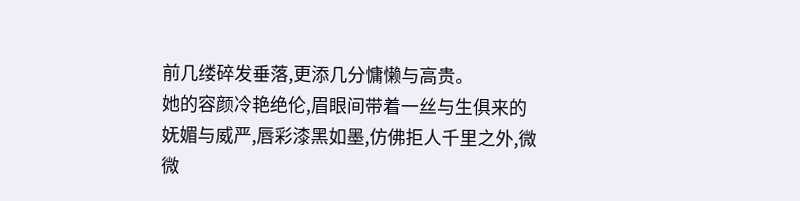前几缕碎发垂落,更添几分慵懒与高贵。
她的容颜冷艳绝伦,眉眼间带着一丝与生俱来的妩媚与威严,唇彩漆黑如墨,仿佛拒人千里之外,微微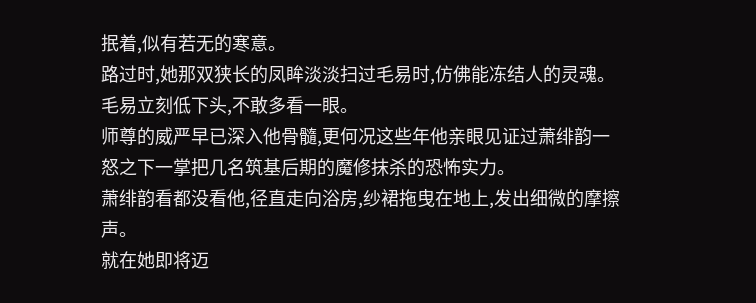抿着,似有若无的寒意。
路过时,她那双狭长的凤眸淡淡扫过毛易时,仿佛能冻结人的灵魂。
毛易立刻低下头,不敢多看一眼。
师尊的威严早已深入他骨髓,更何况这些年他亲眼见证过萧绯韵一怒之下一掌把几名筑基后期的魔修抹杀的恐怖实力。
萧绯韵看都没看他,径直走向浴房,纱裙拖曳在地上,发出细微的摩擦声。
就在她即将迈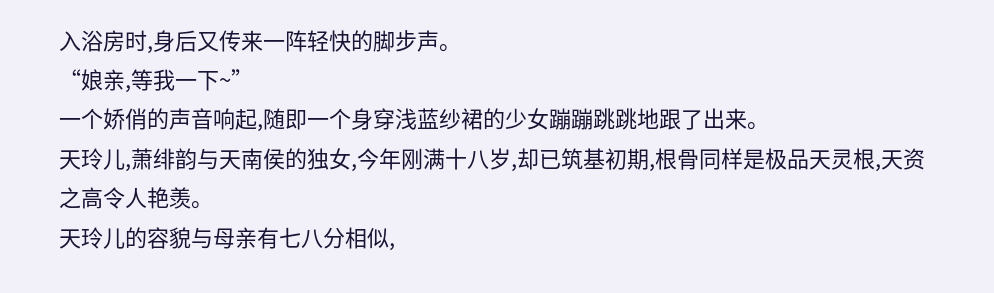入浴房时,身后又传来一阵轻快的脚步声。
“娘亲,等我一下~”
一个娇俏的声音响起,随即一个身穿浅蓝纱裙的少女蹦蹦跳跳地跟了出来。
天玲儿,萧绯韵与天南侯的独女,今年刚满十八岁,却已筑基初期,根骨同样是极品天灵根,天资之高令人艳羡。
天玲儿的容貌与母亲有七八分相似,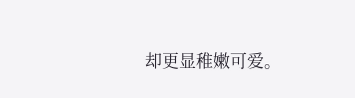却更显稚嫩可爱。